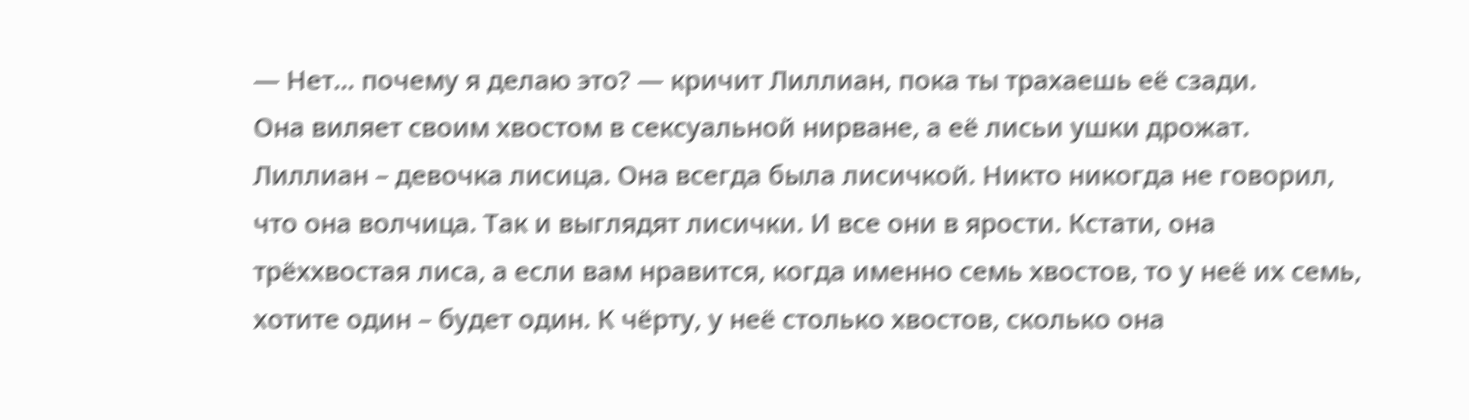— Нет… почему я делаю это? — кричит Лиллиан, пока ты трахаешь её сзади.
Она виляет своим хвостом в сексуальной нирване, а её лисьи ушки дрожат. Лиллиан – девочка лисица. Она всегда была лисичкой. Никто никогда не говорил, что она волчица. Так и выглядят лисички. И все они в ярости. Кстати, она трёххвостая лиса, а если вам нравится, когда именно семь хвостов, то у неё их семь, хотите один – будет один. К чёрту, у неё столько хвостов, сколько она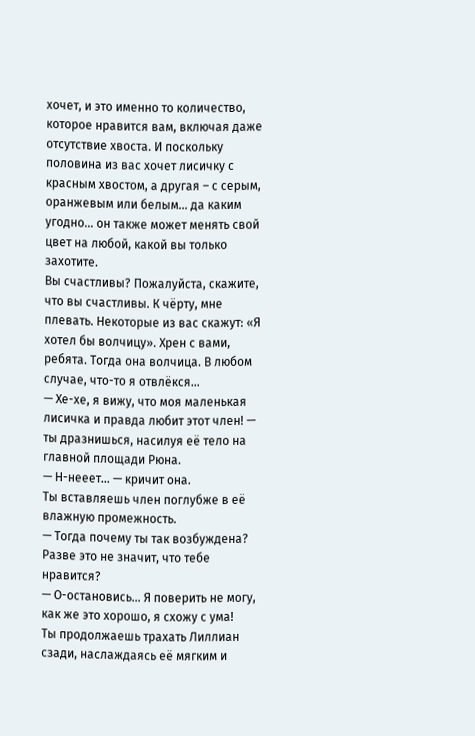хочет, и это именно то количество, которое нравится вам, включая даже отсутствие хвоста. И поскольку половина из вас хочет лисичку с красным хвостом, а другая – с серым, оранжевым или белым… да каким угодно… он также может менять свой цвет на любой, какой вы только захотите.
Вы счастливы? Пожалуйста, скажите, что вы счастливы. К чёрту, мне плевать. Некоторые из вас скажут: «Я хотел бы волчицу». Хрен с вами, ребята. Тогда она волчица. В любом случае, что-то я отвлёкся…
— Хе-хе, я вижу, что моя маленькая лисичка и правда любит этот член! — ты дразнишься, насилуя её тело на главной площади Рюна.
— Н-нееет… — кричит она.
Ты вставляешь член поглубже в её влажную промежность.
— Тогда почему ты так возбуждена? Разве это не значит, что тебе нравится?
— О-остановись… Я поверить не могу, как же это хорошо, я схожу с ума!
Ты продолжаешь трахать Лиллиан сзади, наслаждаясь её мягким и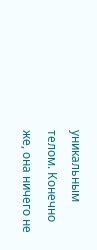уникальным телом. Конечно же, она ничего не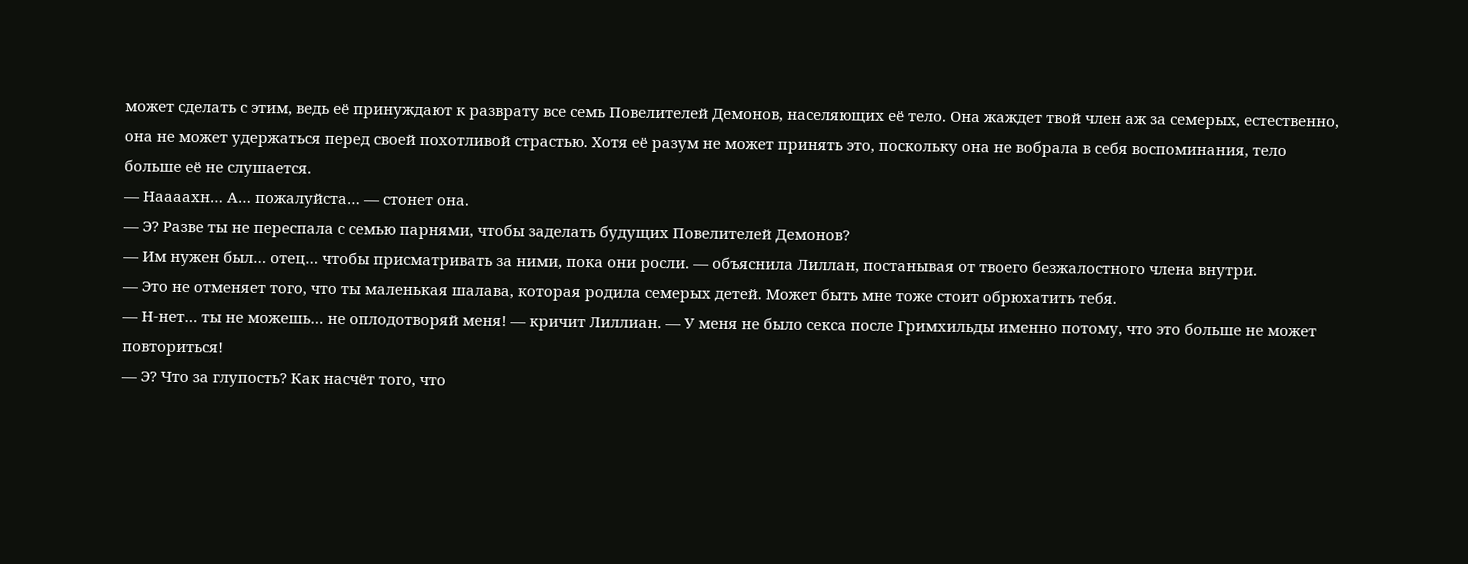может сделать с этим, ведь её принуждают к разврату все семь Повелителей Демонов, населяющих её тело. Она жаждет твой член аж за семерых, естественно, она не может удержаться перед своей похотливой страстью. Хотя её разум не может принять это, поскольку она не вобрала в себя воспоминания, тело больше её не слушается.
— Наааахн… А… пожалуйста… — стонет она.
— Э? Разве ты не переспала с семью парнями, чтобы заделать будущих Повелителей Демонов?
— Им нужен был… отец… чтобы присматривать за ними, пока они росли. — объяснила Лиллан, постанывая от твоего безжалостного члена внутри.
— Это не отменяет того, что ты маленькая шалава, которая родила семерых детей. Может быть мне тоже стоит обрюхатить тебя.
— Н-нет… ты не можешь… не оплодотворяй меня! — кричит Лиллиан. — У меня не было секса после Гримхильды именно потому, что это больше не может повториться!
— Э? Что за глупость? Как насчёт того, что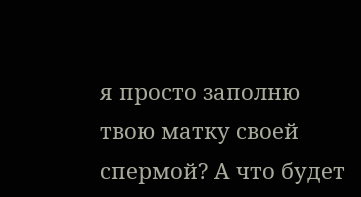я просто заполню твою матку своей спермой? А что будет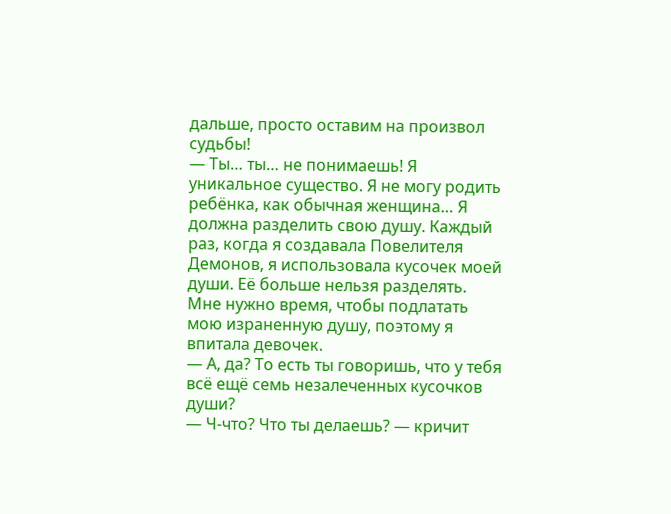дальше, просто оставим на произвол судьбы!
— Ты… ты… не понимаешь! Я уникальное существо. Я не могу родить ребёнка, как обычная женщина… Я должна разделить свою душу. Каждый раз, когда я создавала Повелителя Демонов, я использовала кусочек моей души. Её больше нельзя разделять. Мне нужно время, чтобы подлатать мою израненную душу, поэтому я впитала девочек.
— А, да? То есть ты говоришь, что у тебя всё ещё семь незалеченных кусочков души?
— Ч-что? Что ты делаешь? — кричит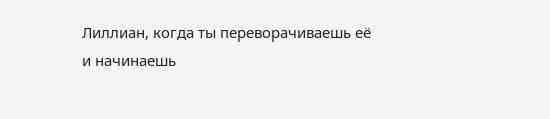Лиллиан, когда ты переворачиваешь её и начинаешь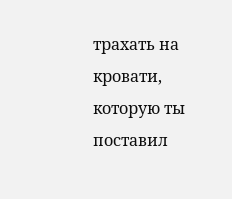трахать на кровати, которую ты поставил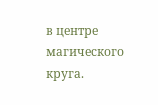в центре магического круга.